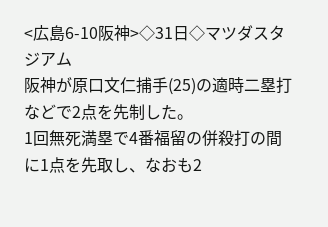<広島6-10阪神>◇31日◇マツダスタジアム
阪神が原口文仁捕手(25)の適時二塁打などで2点を先制した。
1回無死満塁で4番福留の併殺打の間に1点を先取し、なおも2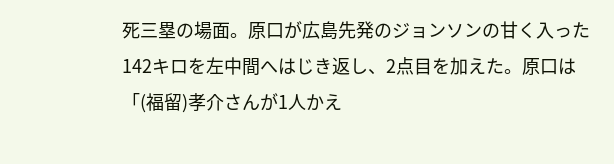死三塁の場面。原口が広島先発のジョンソンの甘く入った142キロを左中間へはじき返し、2点目を加えた。原口は「(福留)孝介さんが1人かえ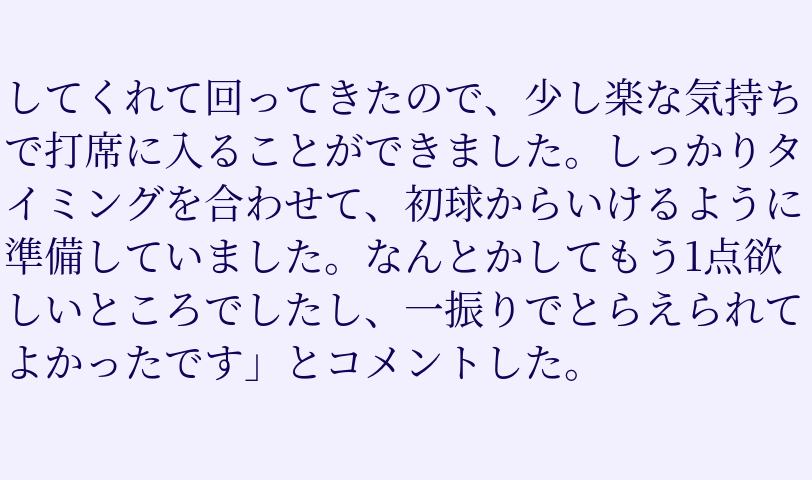してくれて回ってきたので、少し楽な気持ちで打席に入ることができました。しっかりタイミングを合わせて、初球からいけるように準備していました。なんとかしてもう1点欲しいところでしたし、一振りでとらえられてよかったです」とコメントした。